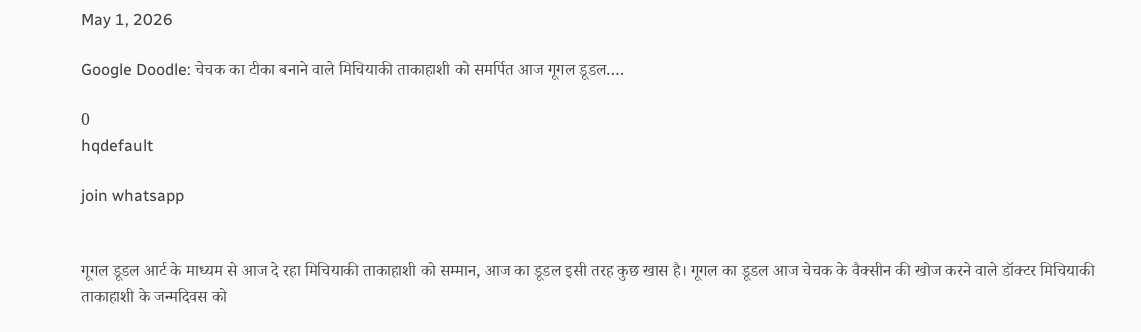May 1, 2026

Google Doodle: चेचक का टीका बनाने वाले मिचियाकी ताकाहाशी को समर्पित आज गूगल डूडल….

0
hqdefault

join whatsapp


गूगल डूडल आर्ट के माध्यम से आज दे रहा मिचियाकी ताकाहाशी को सम्मान, आज का डूडल इसी तरह कुछ खास है। गूगल का डूडल आज चेचक के वैक्सीन की खोज करने वाले डॉक्टर मिचियाकी ताकाहाशी के जन्मदिवस को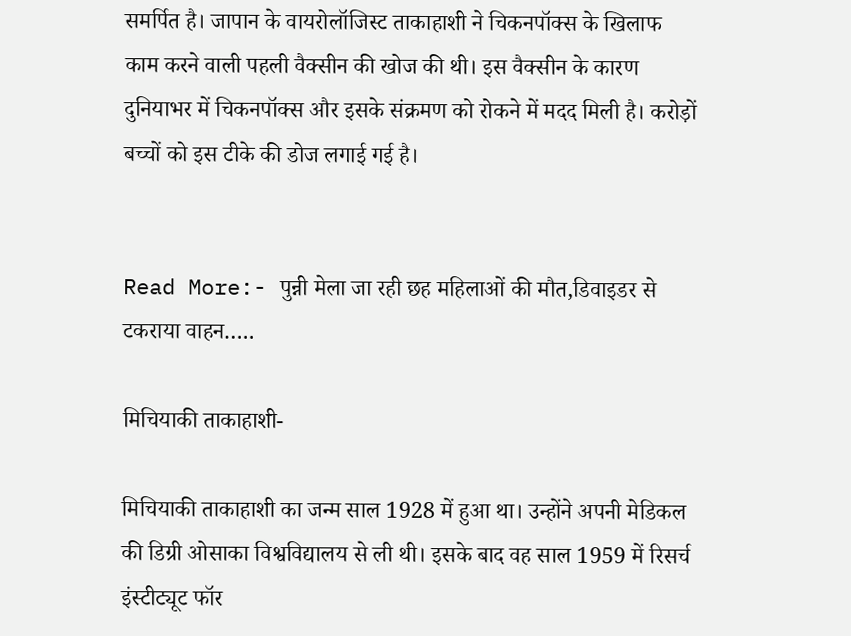समर्पित है। जापान के वायरोलॉजिस्ट ताकाहाशी ने चिकनपॉक्स के खिलाफ काम करने वाली पहली वैक्सीन की खोज की थी। इस वैक्सीन के कारण दुनियाभर में चिकनपॉक्स और इसके संक्रमण को रोकने में मदद मिली है। करोड़ों बच्चों को इस टीके की डोज लगाई गई है।


Read More:- पुन्नी मेला जा रही छह महिलाओं की मौत,डिवाइडर से टकराया वाहन…..

मिचियाकी ताकाहाशी-

मिचियाकी ताकाहाशी का जन्म साल 1928 में हुआ था। उन्होंने अपनी मेडिकल की डिग्री ओसाका विश्वविद्यालय से ली थी। इसके बाद वह साल 1959 में रिसर्च इंस्टीट्यूट फॉर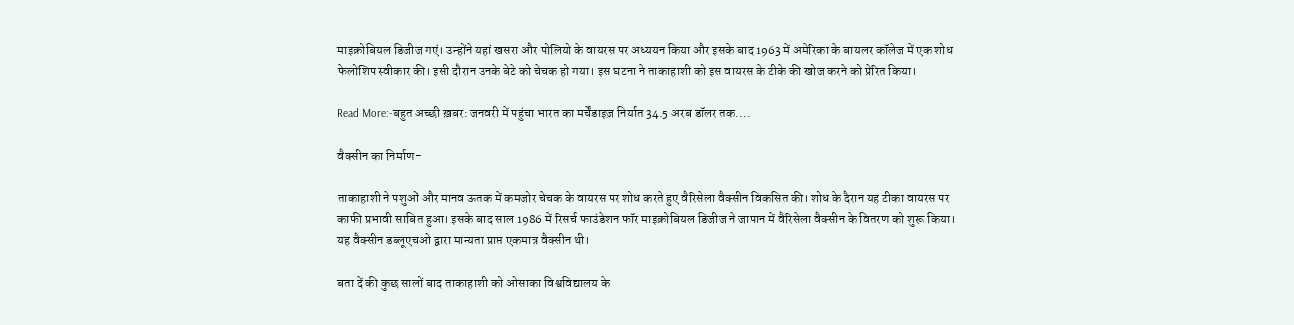माइक्रोबियल डिजीज गएं। उन्होंने यहां खसरा और पोलियो के वायरस पर अध्ययन किया और इसके बाद 1963 में अमेरिका के बायलर कॉलेज में एक शोध फेलोशिप स्वीकार की। इसी दौरान उनके बेटे को चेचक हो गया। इस घटना ने ताकाहाशी को इस वायरस के टीके की खोज करने को प्रेरित किया।

Read More:-बहुत अच्छी ख़बर: जनवरी में पहुंचा भारत का मर्चेंडाइज़ निर्यात 34.5 अरब डॉलर तक….

वैक्सीन का निर्माण-

ताकाहाशी ने पशुओं और मानव ऊतक में कमजोर चेचक के वायरस पर शोध करते हुए वैरिसेला वैक्सीन विकसित की। शोध के दैरान यह टीका वायरस पर काफी प्रभावी साबित हुआ। इसके बाद साल 1986 में रिसर्च फाउंडेशन फॉर माइक्रोबियल डिजीज ने जापान में वैरिसेला वैक्सीन के वितरण को शुरू किया। यह वैक्सीन डब्लूएचओ द्वारा मान्यता प्राप्त एकमात्र वैक्सीन थी।

बता दें की कुछ सालों बाद ताकाहाशी को ओसाका विश्वविद्यालय के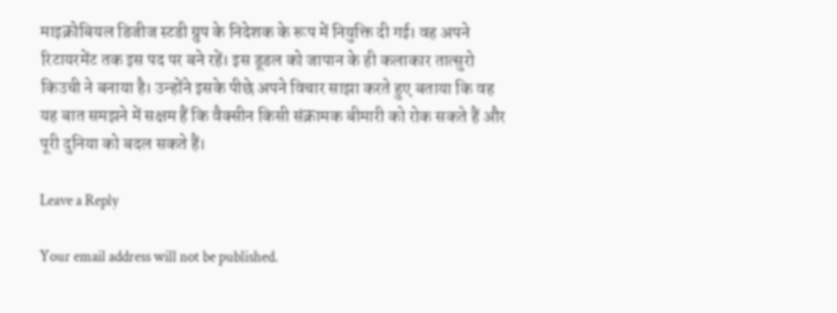माइक्रोबियल डिजीज स्टडी ग्रुप के निदेशक के रूप में नियुक्ति दी गई। वह अपने रिटायरमेंट तक इस पद पर बने रहें। इस डूडल को जापान के ही कलाकार तात्सुरो किउची ने बनाया है। उन्होंने इसके पीछे अपने विचार साझा करते हुए बताया कि वह यह बात समझने में सक्षम हैं कि वैक्सीन किसी संक्रामक बीमारी को रोक सकते हैं और पूरी दुनिया को बदल सकते हैं।

Leave a Reply

Your email address will not be published.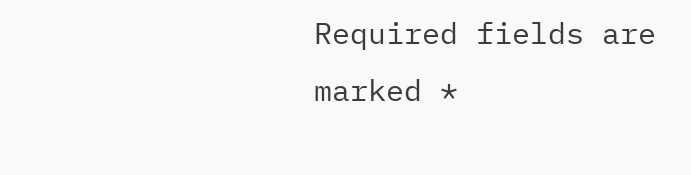Required fields are marked *